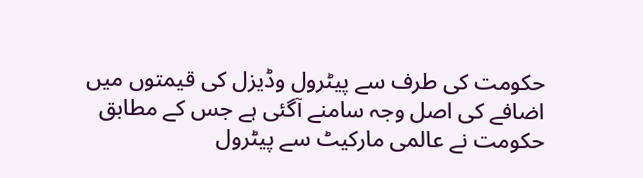حکومت کی طرف سے پیٹرول وڈیزل کی قیمتوں میں اضافے کی اصل وجہ سامنے آگئی ہے جس کے مطابق حکومت نے عالمی مارکیٹ سے پیٹرول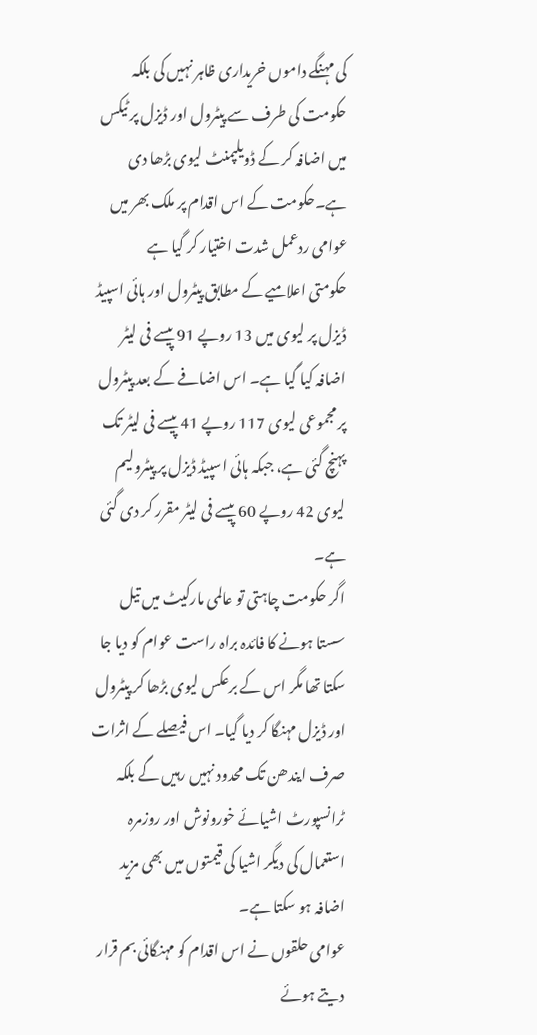کی مہنگے داموں خریداری ظاہر نہیں کی بلکہ حکومت کی طرف سے پیٹرول اور ڈیزل پر ٹیکس میں اضافہ کر کے ڈویلپمنٹ لیوی بڑھا دی ہے۔حکومت کے اس اقدام پر ملک بھر میں عوامی ردعمل شدت اختیار کر گیا ہے
حکومتی اعلامیے کے مطابق پیٹرول اور ہائی اسپیڈ ڈیزل پر لیوی میں 13 روپے 91 پیسے فی لیٹر اضافہ کیا گیا ہے۔ اس اضافے کے بعد پیٹرول پر مجموعی لیوی 117 روپے 41 پیسے فی لیٹر تک پہنچ گئی ہے، جبکہ ہائی اسپیڈ ڈیزل پر پیٹرولیم لیوی 42 روپے 60 پیسے فی لیٹر مقرر کر دی گئی ہے۔
اگر حکومت چاہتی تو عالمی مارکیٹ میں تیل سستا ہونے کا فائدہ براہ راست عوام کو دیا جا سکتا تھا مگر اس کے برعکس لیوی بڑھا کر پیٹرول اور ڈیزل مہنگا کر دیا گیا۔ اس فیصلے کے اثرات صرف ایندھن تک محدود نہیں رہیں گے بلکہ ٹرانسپورٹ اشیائے خورونوش اور روزمرہ استعمال کی دیگر اشیا کی قیمتوں میں بھی مزید اضافہ ہو سکتا ہے۔
عوامی حلقوں نے اس اقدام کو مہنگائی بم قرار دیتے ہوئے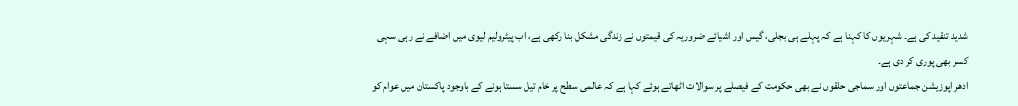شدید تنقید کی ہے۔ شہریوں کا کہنا ہے کہ پہلے ہی بجلی، گیس اور اشیائے ضروریہ کی قیمتوں نے زندگی مشکل بنا رکھی ہے، اب پیٹرولیم لیوی میں اضافے نے رہی سہی کسر بھی پوری کر دی ہے۔
ادھر اپوزیشن جماعتوں اور سماجی حلقوں نے بھی حکومت کے فیصلے پر سوالات اٹھاتے ہوئے کہا ہے کہ عالمی سطح پر خام تیل سستا ہونے کے باوجود پاکستان میں عوام کو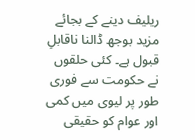ریلیف دینے کے بجائے مزید بوجھ ڈالنا ناقابلِ قبول ہے۔ کئی حلقوں نے حکومت سے فوری طور پر لیوی میں کمی اور عوام کو حقیقی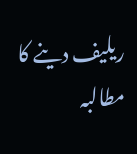ریلیف دینے کا مطالبہ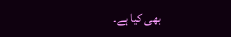بھی کیا ہے۔